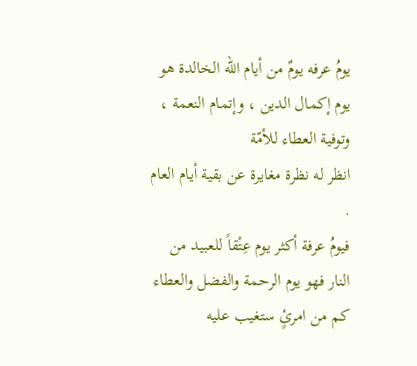يومُ عرفه يومٌ من أيام الله الخالدة هو يوم إكمال الدين ، وإتمام النعمة ، وتوفية العطاء للأمّة
انظر له نظرة مغايرة عن بقية أيام العام .
فيومُ عرفة أكثر يوم عِتْقاً للعبيد من النار فهو يوم الرحمة والفضل والعطاء
كم من امرئٍ ستغيب عليه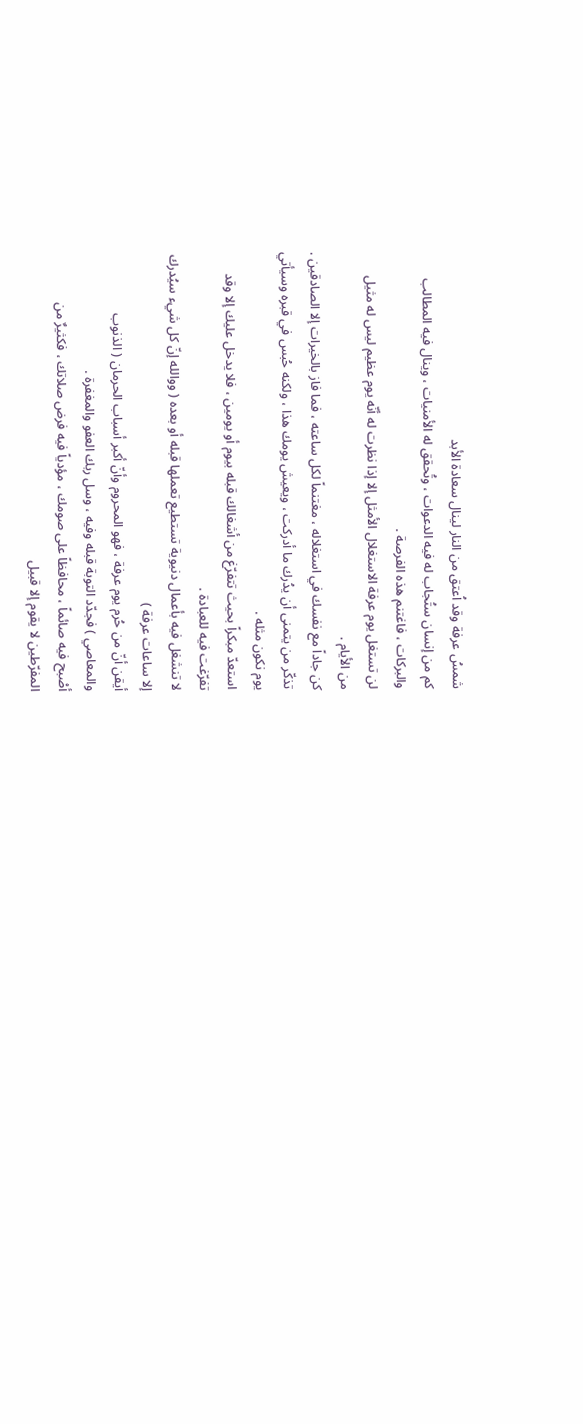شمسُ عرفة وقد اُعتق من النار لينال سعادة الأبد
كم من إنسان ستُجاب له فيه الدعوات ، وتُحقق له الأمنيات ، وينال فيه المطالب
والبركات ، فاغتنم هذه الفرصة .
لن تستغل يوم عرفة الاستغلال الأمثل إلا إذا نظرت له أنّه يوم عظيم ليس له مثيل
من الأيام .
كن جاداً مع نفسك في استغلاله ، مغتنماً لكل ساعته ، فما فاز بالخيرات إلا الصادقين .
تذكّر من يتمنى أن يدُرك ما أدركت ، ويعيش يومك هذا ، ولكنه حُبس في قبره وسيأتي
يوم نكون مثله .
استعدّ مبكراً بحيث تتفرّغ من أشغالك قبله بيوم أو يومين ، فلا يدخل عليك إلا وقد
تفرّغت فيه للعبادة .
لا تنشغل فيه بأعمال دنيوية تستطيع تعملها قبله أو بعده ( ووالله إنّ كل شيء سيُدرك
إلا ساعات عرفة )
أيقن أنّ من حُرم يوم عرفة ، فهو المحروم وأنّ أكبر أسباب الحرمان ( الذنوب
والمعاصي ) فجدّد التوبة قبله وفيه ، وسل ربك العفو والمغفرة .
أصْبح فيه صائماً ، محافظاً على صومك ، مؤدياً فيه فرض صلاتك ، فكثيرٌ من
المفرّطين لا يقوم إلا قبيل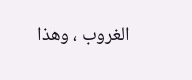الغروب ، وهذا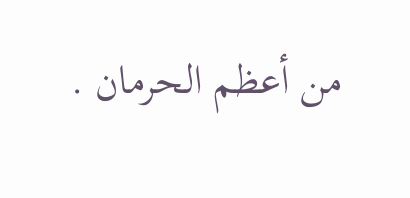من أعظم الحرمان .